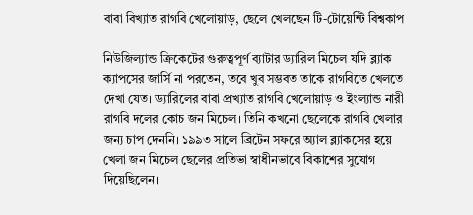বাবা বিখ্যাত রাগবি খেলোয়াড়, ছেলে খেলছেন টি-টোয়েন্টি বিশ্বকাপ

নিউজিল্যান্ড ক্রিকেটের গুরুত্বপূর্ণ ব্যাটার ড্যারিল মিচেল যদি ব্ল্যাক ক্যাপসের জার্সি না পরতেন, তবে খুব সম্ভবত তাকে রাগবিতে খেলতে দেখা যেত। ড্যারিলের বাবা প্রখ্যাত রাগবি খেলোয়াড় ও ইংল্যান্ড নারী রাগবি দলের কোচ জন মিচেল। তিনি কখনো ছেলেকে রাগবি খেলার জন্য চাপ দেননি। ১৯৯৩ সালে ব্রিটেন সফরে অ্যাল ব্ল্যাকসের হয়ে খেলা জন মিচেল ছেলের প্রতিভা স্বাধীনভাবে বিকাশের সুযোগ দিয়েছিলেন।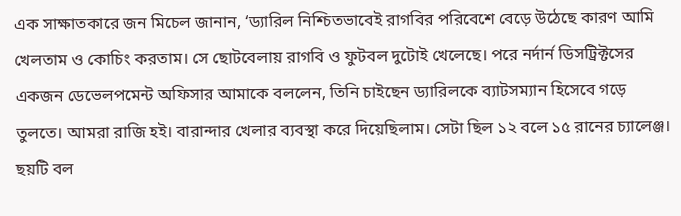এক সাক্ষাতকারে জন মিচেল জানান, ‘ড্যারিল নিশ্চিতভাবেই রাগবির পরিবেশে বেড়ে উঠেছে কারণ আমি খেলতাম ও কোচিং করতাম। সে ছোটবেলায় রাগবি ও ফুটবল দুটোই খেলেছে। পরে নর্দার্ন ডিসট্রিক্টসের একজন ডেভেলপমেন্ট অফিসার আমাকে বললেন, তিনি চাইছেন ড্যারিলকে ব্যাটসম্যান হিসেবে গড়ে তুলতে। আমরা রাজি হই। বারান্দার খেলার ব্যবস্থা করে দিয়েছিলাম। সেটা ছিল ১২ বলে ১৫ রানের চ্যালেঞ্জ। ছয়টি বল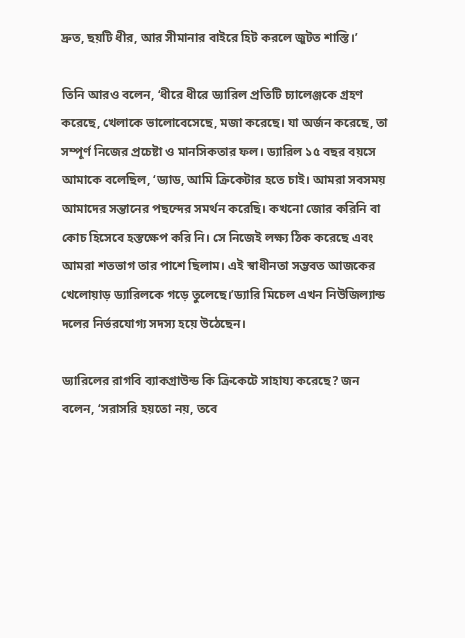দ্রুত, ছয়টি ধীর, আর সীমানার বাইরে হিট করলে জুটত শাস্তি।’

তিনি আরও বলেন, ‘ধীরে ধীরে ড্যারিল প্রতিটি চ্যালেঞ্জকে গ্রহণ করেছে, খেলাকে ভালোবেসেছে, মজা করেছে। যা অর্জন করেছে, তা সম্পূর্ণ নিজের প্রচেষ্টা ও মানসিকতার ফল। ড্যারিল ১৫ বছর বয়সে আমাকে বলেছিল, ‘ড্যাড, আমি ক্রিকেটার হতে চাই। আমরা সবসময় আমাদের সন্তানের পছন্দের সমর্থন করেছি। কখনো জোর করিনি বা কোচ হিসেবে হস্তক্ষেপ করি নি। সে নিজেই লক্ষ্য ঠিক করেছে এবং আমরা শতভাগ তার পাশে ছিলাম। এই স্বাধীনতা সম্ভবত আজকের খেলোয়াড় ড্যারিলকে গড়ে তুলেছে।’ড্যারি মিচেল এখন নিউজিল্যান্ড দলের নির্ভরযোগ্য সদস্য হয়ে উঠেছেন।

ড্যারিলের রাগবি ব্যাকগ্রাউন্ড কি ক্রিকেটে সাহায্য করেছে? জন বলেন, ‘সরাসরি হয়তো নয়, তবে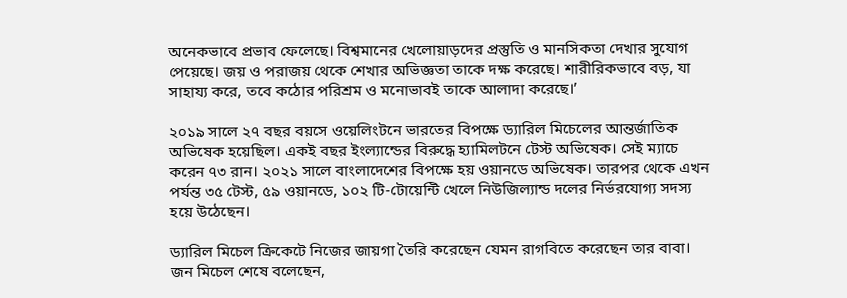অনেকভাবে প্রভাব ফেলেছে। বিশ্বমানের খেলোয়াড়দের প্রস্তুতি ও মানসিকতা দেখার সুযোগ পেয়েছে। জয় ও পরাজয় থেকে শেখার অভিজ্ঞতা তাকে দক্ষ করেছে। শারীরিকভাবে বড়, যা সাহায্য করে, তবে কঠোর পরিশ্রম ও মনোভাবই তাকে আলাদা করেছে।’

২০১৯ সালে ২৭ বছর বয়সে ওয়েলিংটনে ভারতের বিপক্ষে ড্যারিল মিচেলের আন্তর্জাতিক অভিষেক হয়েছিল। একই বছর ইংল্যান্ডের বিরুদ্ধে হ্যামিলটনে টেস্ট অভিষেক। সেই ম্যাচে করেন ৭৩ রান। ২০২১ সালে বাংলাদেশের বিপক্ষে হয় ওয়ানডে অভিষেক। তারপর থেকে এখন পর্যন্ত ৩৫ টেস্ট, ৫৯ ওয়ানডে, ১০২ টি-টোয়েন্টি খেলে নিউজিল্যান্ড দলের নির্ভরযোগ্য সদস্য হয়ে উঠেছেন।

ড্যারিল মিচেল ক্রিকেটে নিজের জায়গা তৈরি করেছেন যেমন রাগবিতে করেছেন তার বাবা। জন মিচেল শেষে বলেছেন,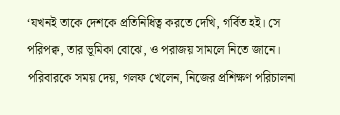‘যখনই তাকে দেশকে প্রতিনিধিত্ব করতে দেখি, গর্বিত হই। সে পরিপক্ব, তার ভূমিকা বোঝে, ও পরাজয় সামলে নিতে জানে। পরিবারকে সময় দেয়, গলফ খেলেন, নিজের প্রশিক্ষণ পরিচালনা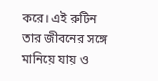করে। এই রুটিন তার জীবনের সঙ্গে মানিয়ে যায় ও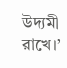উদ্যমী রাখে।’